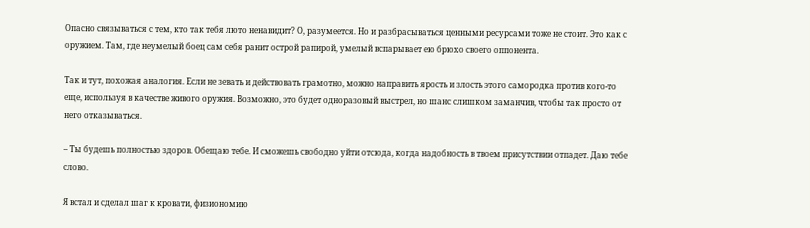Опасно связываться с тем, кто так тебя люто ненавидит? О, разумеется. Но и разбрасываться ценными ресурсами тоже не стоит. Это как с оружием. Там, где неумелый боец сам себя ранит острой рапирой, умелый вспарывает ею брюхо своего оппонента.

Так и тут, похожая аналогия. Если не зевать и действовать грамотно, можно направить ярость и злость этого самородка против кого-то еще, используя в качестве живого оружия. Возможно, это будет одноразовый выстрел, но шанс слишком заманчив, чтобы так просто от него отказываться.

– Ты будешь полностью здоров. Обещаю тебе. И сможешь свободно уйти отсюда, когда надобность в твоем присутствии отпадет. Даю тебе слово.

Я встал и сделал шаг к кровати, физиономию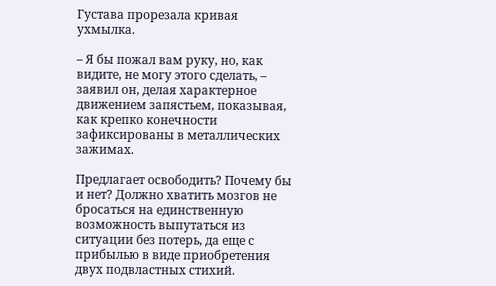Густава прорезала кривая ухмылка.

– Я бы пожал вам руку, но, как видите, не могу этого сделать, – заявил он, делая характерное движением запястьем, показывая, как крепко конечности зафиксированы в металлических зажимах.

Предлагает освободить? Почему бы и нет? Должно хватить мозгов не бросаться на единственную возможность выпутаться из ситуации без потерь, да еще с прибылью в виде приобретения двух подвластных стихий.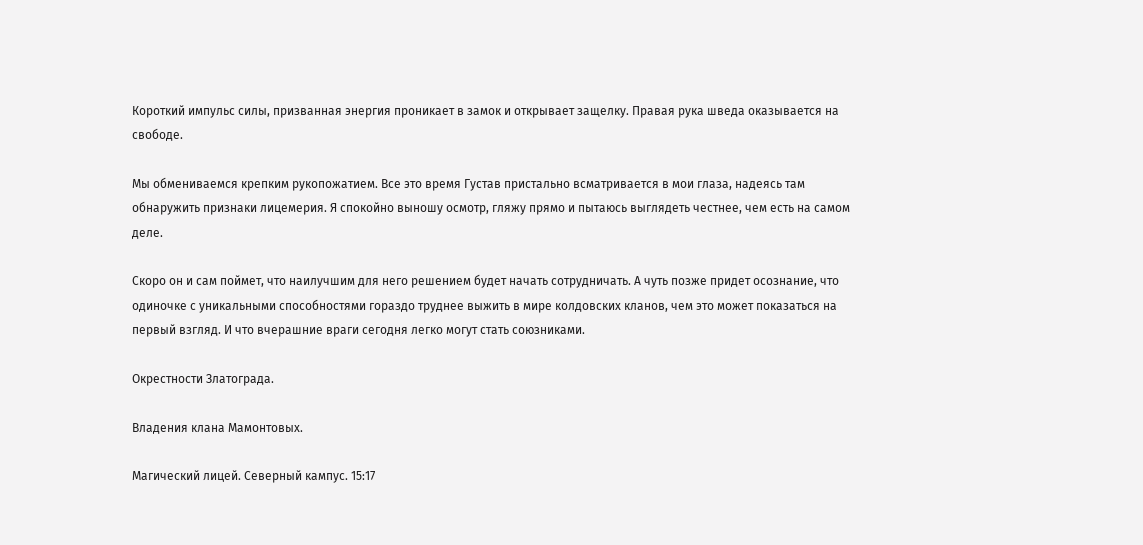Короткий импульс силы, призванная энергия проникает в замок и открывает защелку. Правая рука шведа оказывается на свободе.

Мы обмениваемся крепким рукопожатием. Все это время Густав пристально всматривается в мои глаза, надеясь там обнаружить признаки лицемерия. Я спокойно выношу осмотр, гляжу прямо и пытаюсь выглядеть честнее, чем есть на самом деле.

Скоро он и сам поймет, что наилучшим для него решением будет начать сотрудничать. А чуть позже придет осознание, что одиночке с уникальными способностями гораздо труднее выжить в мире колдовских кланов, чем это может показаться на первый взгляд. И что вчерашние враги сегодня легко могут стать союзниками.

Окрестности Златограда.

Владения клана Мамонтовых.

Магический лицей. Северный кампус. 15:17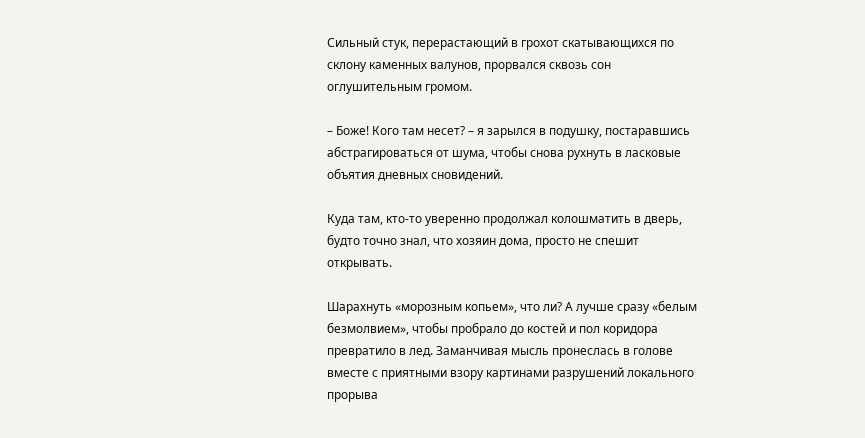Сильный стук, перерастающий в грохот скатывающихся по склону каменных валунов, прорвался сквозь сон оглушительным громом.

– Боже! Кого там несет? – я зарылся в подушку, постаравшись абстрагироваться от шума, чтобы снова рухнуть в ласковые объятия дневных сновидений.

Куда там, кто-то уверенно продолжал колошматить в дверь, будто точно знал, что хозяин дома, просто не спешит открывать.

Шарахнуть «морозным копьем», что ли? А лучше сразу «белым безмолвием», чтобы пробрало до костей и пол коридора превратило в лед. Заманчивая мысль пронеслась в голове вместе с приятными взору картинами разрушений локального прорыва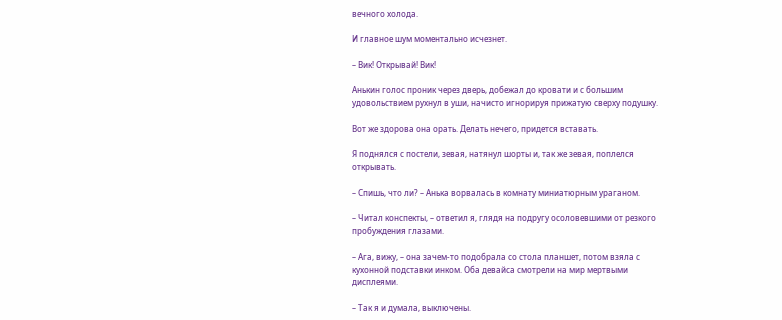вечного холода.

И главное шум моментально исчезнет.

– Вик! Открывай! Вик!

Анькин голос проник через дверь, добежал до кровати и с большим удовольствием рухнул в уши, начисто игнорируя прижатую сверху подушку.

Вот же здорова она орать. Делать нечего, придется вставать.

Я поднялся с постели, зевая, натянул шорты и, так же зевая, поплелся открывать.

– Спишь, что ли? – Анька ворвалась в комнату миниатюрным ураганом.

– Читал конспекты, – ответил я, глядя на подругу осоловевшими от резкого пробуждения глазами.

– Ага, вижу, – она зачем-то подобрала со стола планшет, потом взяла с кухонной подставки инком. Оба девайса смотрели на мир мертвыми дисплеями.

– Так я и думала, выключены.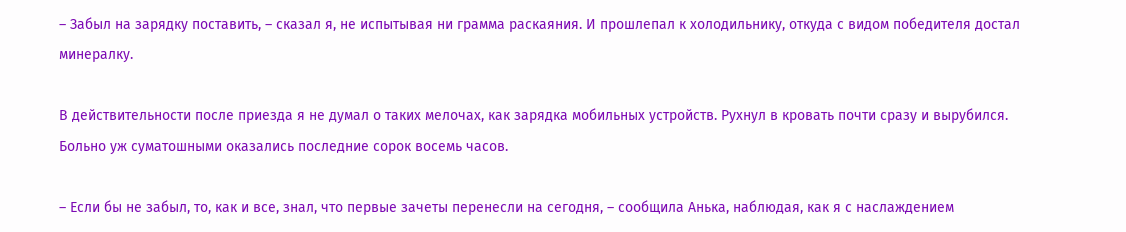– Забыл на зарядку поставить, – сказал я, не испытывая ни грамма раскаяния. И прошлепал к холодильнику, откуда с видом победителя достал минералку.

В действительности после приезда я не думал о таких мелочах, как зарядка мобильных устройств. Рухнул в кровать почти сразу и вырубился. Больно уж суматошными оказались последние сорок восемь часов.

– Если бы не забыл, то, как и все, знал, что первые зачеты перенесли на сегодня, – сообщила Анька, наблюдая, как я с наслаждением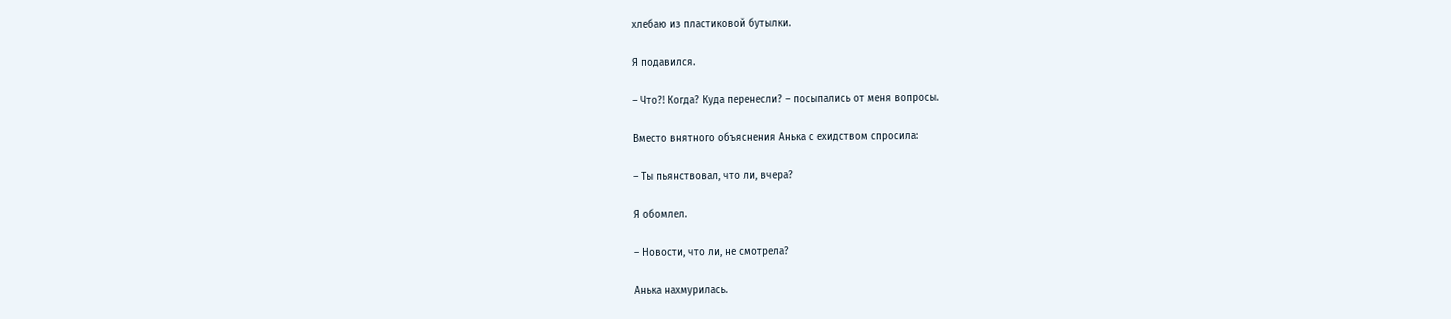хлебаю из пластиковой бутылки.

Я подавился.

– Что?! Когда? Куда перенесли? – посыпались от меня вопросы.

Вместо внятного объяснения Анька с ехидством спросила:

– Ты пьянствовал, что ли, вчера?

Я обомлел.

– Новости, что ли, не смотрела?

Анька нахмурилась.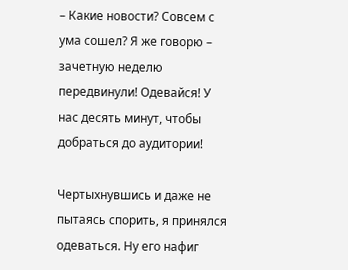– Какие новости? Совсем с ума сошел? Я же говорю – зачетную неделю передвинули! Одевайся! У нас десять минут, чтобы добраться до аудитории!

Чертыхнувшись и даже не пытаясь спорить, я принялся одеваться. Ну его нафиг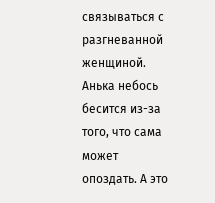связываться с разгневанной женщиной. Анька небось бесится из-за того, что сама может опоздать. А это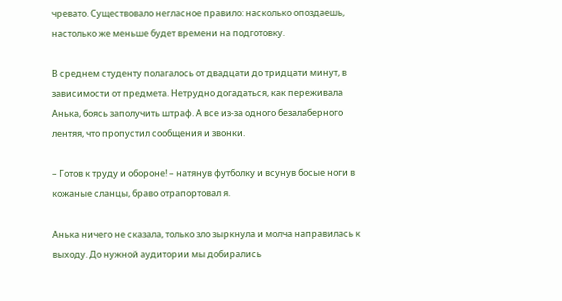чревато. Существовало негласное правило: насколько опоздаешь, настолько же меньше будет времени на подготовку.

В среднем студенту полагалось от двадцати до тридцати минут, в зависимости от предмета. Нетрудно догадаться, как переживала Анька, боясь заполучить штраф. А все из-за одного безалаберного лентяя, что пропустил сообщения и звонки.

– Готов к труду и обороне! – натянув футболку и всунув босые ноги в кожаные сланцы, браво отрапортовал я.

Анька ничего не сказала, только зло зыркнула и молча направилась к выходу. До нужной аудитории мы добирались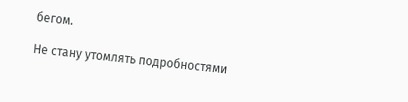бегом.

Не стану утомлять подробностями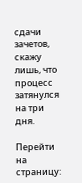сдачи зачетов, скажу лишь, что процесс затянулся на три дня.

Перейти на страницу: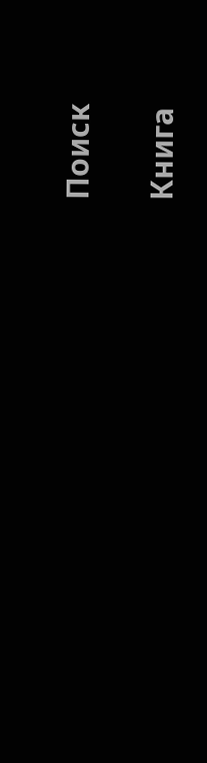Поиск

Книга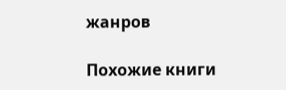жанров

Похожие книги